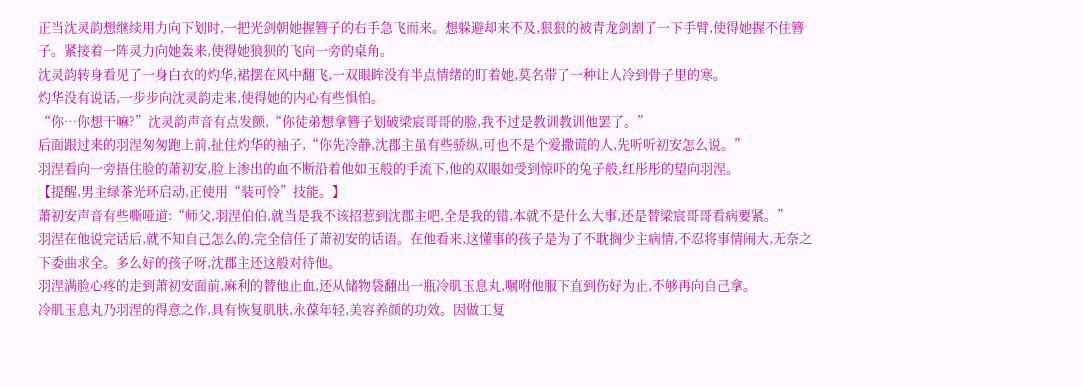正当沈灵韵想继续用力向下划时,一把光剑朝她握簪子的右手急飞而来。想躲避却来不及,狠狠的被青龙剑割了一下手臂,使得她握不住簪子。紧接着一阵灵力向她轰来,使得她狼狈的飞向一旁的桌角。
沈灵韵转身看见了一身白衣的灼华,裙摆在风中翻飞,一双眼眸没有半点情绪的盯着她,莫名带了一种让人冷到骨子里的寒。
灼华没有说话,一步步向沈灵韵走来,使得她的内心有些惧怕。
“你…你想干嘛?”沈灵韵声音有点发颤,“你徒弟想拿簪子划破梁宸哥哥的脸,我不过是教训教训他罢了。”
后面跟过来的羽涅匆匆跑上前,扯住灼华的袖子,“你先冷静,沈郡主虽有些骄纵,可也不是个爱撒谎的人,先听听初安怎么说。”
羽涅看向一旁捂住脸的萧初安,脸上渗出的血不断沿着他如玉般的手流下,他的双眼如受到惊吓的兔子般,红彤彤的望向羽涅。
【提醒,男主绿茶光环启动,正使用“装可怜”技能。】
萧初安声音有些嘶哑道:“师父,羽涅伯伯,就当是我不该招惹到沈郡主吧,全是我的错,本就不是什么大事,还是替梁宸哥哥看病要紧。”
羽涅在他说完话后,就不知自己怎么的,完全信任了萧初安的话语。在他看来,这懂事的孩子是为了不耽搁少主病情,不忍将事情闹大,无奈之下委曲求全。多么好的孩子呀,沈郡主还这般对待他。
羽涅满脸心疼的走到萧初安面前,麻利的替他止血,还从储物袋翻出一瓶冷肌玉息丸,嘱咐他服下直到伤好为止,不够再向自己拿。
冷肌玉息丸乃羽涅的得意之作,具有恢复肌肤,永葆年轻,美容养颜的功效。因做工复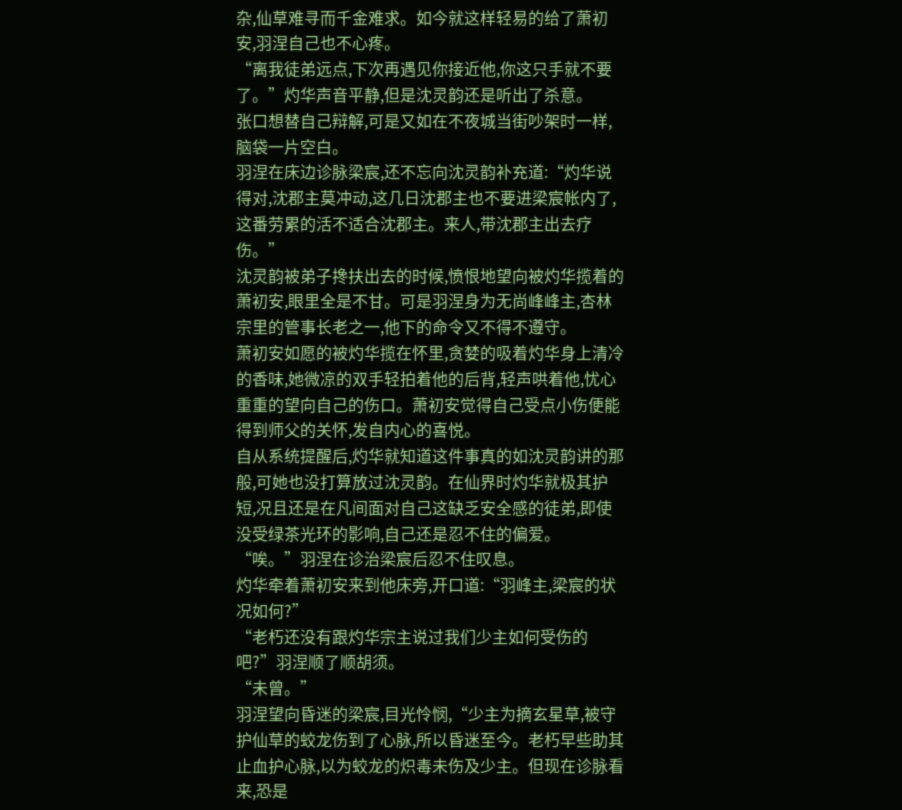杂,仙草难寻而千金难求。如今就这样轻易的给了萧初安,羽涅自己也不心疼。
“离我徒弟远点,下次再遇见你接近他,你这只手就不要了。”灼华声音平静,但是沈灵韵还是听出了杀意。
张口想替自己辩解,可是又如在不夜城当街吵架时一样,脑袋一片空白。
羽涅在床边诊脉梁宸,还不忘向沈灵韵补充道:“灼华说得对,沈郡主莫冲动,这几日沈郡主也不要进梁宸帐内了,这番劳累的活不适合沈郡主。来人,带沈郡主出去疗伤。”
沈灵韵被弟子搀扶出去的时候,愤恨地望向被灼华揽着的萧初安,眼里全是不甘。可是羽涅身为无尚峰峰主,杏林宗里的管事长老之一,他下的命令又不得不遵守。
萧初安如愿的被灼华揽在怀里,贪婪的吸着灼华身上清冷的香味,她微凉的双手轻拍着他的后背,轻声哄着他,忧心重重的望向自己的伤口。萧初安觉得自己受点小伤便能得到师父的关怀,发自内心的喜悦。
自从系统提醒后,灼华就知道这件事真的如沈灵韵讲的那般,可她也没打算放过沈灵韵。在仙界时灼华就极其护短,况且还是在凡间面对自己这缺乏安全感的徒弟,即使没受绿茶光环的影响,自己还是忍不住的偏爱。
“唉。”羽涅在诊治梁宸后忍不住叹息。
灼华牵着萧初安来到他床旁,开口道:“羽峰主,梁宸的状况如何?”
“老朽还没有跟灼华宗主说过我们少主如何受伤的吧?”羽涅顺了顺胡须。
“未曾。”
羽涅望向昏迷的梁宸,目光怜悯,“少主为摘玄星草,被守护仙草的蛟龙伤到了心脉,所以昏迷至今。老朽早些助其止血护心脉,以为蛟龙的炽毒未伤及少主。但现在诊脉看来,恐是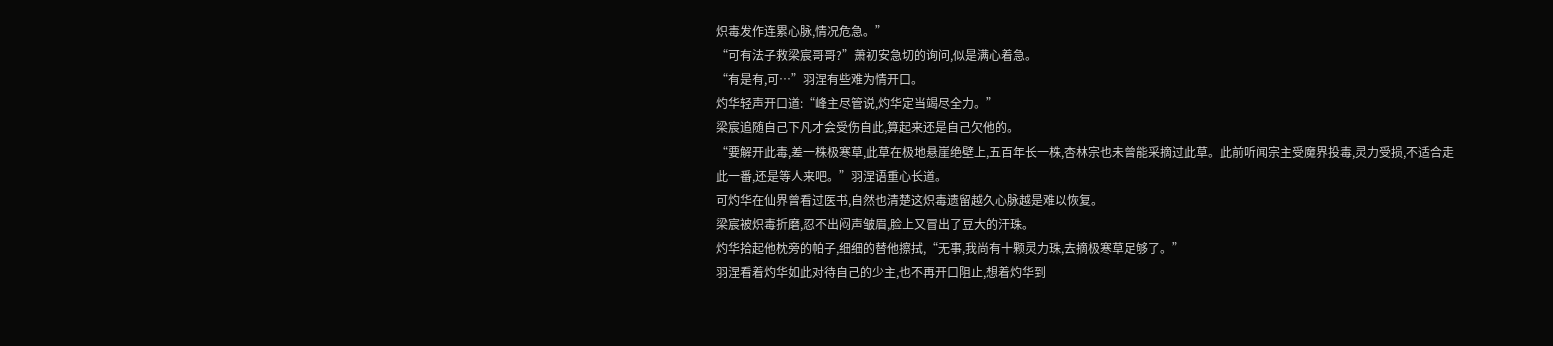炽毒发作连累心脉,情况危急。”
“可有法子救梁宸哥哥?”萧初安急切的询问,似是满心着急。
“有是有,可…”羽涅有些难为情开口。
灼华轻声开口道:“峰主尽管说,灼华定当竭尽全力。”
梁宸追随自己下凡才会受伤自此,算起来还是自己欠他的。
“要解开此毒,差一株极寒草,此草在极地悬崖绝壁上,五百年长一株,杏林宗也未曾能采摘过此草。此前听闻宗主受魔界投毒,灵力受损,不适合走此一番,还是等人来吧。”羽涅语重心长道。
可灼华在仙界曾看过医书,自然也清楚这炽毒遗留越久心脉越是难以恢复。
梁宸被炽毒折磨,忍不出闷声皱眉,脸上又冒出了豆大的汗珠。
灼华拾起他枕旁的帕子,细细的替他擦拭,“无事,我尚有十颗灵力珠,去摘极寒草足够了。”
羽涅看着灼华如此对待自己的少主,也不再开口阻止,想着灼华到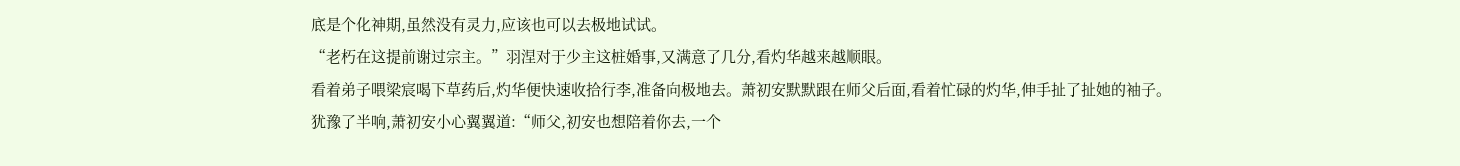底是个化神期,虽然没有灵力,应该也可以去极地试试。
“老朽在这提前谢过宗主。”羽涅对于少主这桩婚事,又满意了几分,看灼华越来越顺眼。
看着弟子喂梁宸喝下草药后,灼华便快速收拾行李,准备向极地去。萧初安默默跟在师父后面,看着忙碌的灼华,伸手扯了扯她的袖子。
犹豫了半响,萧初安小心翼翼道:“师父,初安也想陪着你去,一个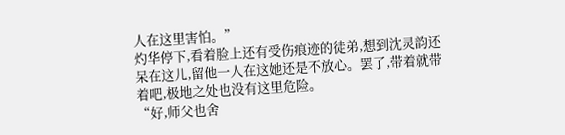人在这里害怕。”
灼华停下,看着脸上还有受伤痕迹的徒弟,想到沈灵韵还呆在这儿,留他一人在这她还是不放心。罢了,带着就带着吧,极地之处也没有这里危险。
“好,师父也舍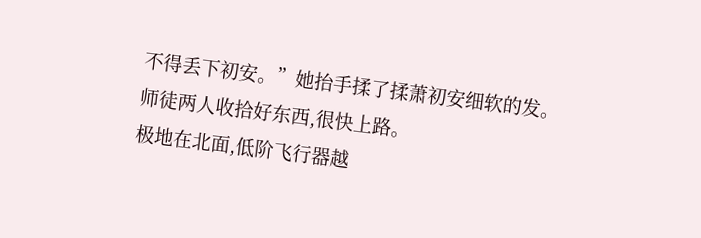不得丢下初安。”她抬手揉了揉萧初安细软的发。
师徒两人收拾好东西,很快上路。
极地在北面,低阶飞行器越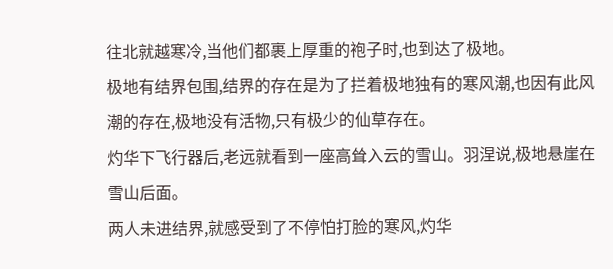往北就越寒冷,当他们都裹上厚重的袍子时,也到达了极地。
极地有结界包围,结界的存在是为了拦着极地独有的寒风潮,也因有此风潮的存在,极地没有活物,只有极少的仙草存在。
灼华下飞行器后,老远就看到一座高耸入云的雪山。羽涅说,极地悬崖在雪山后面。
两人未进结界,就感受到了不停怕打脸的寒风,灼华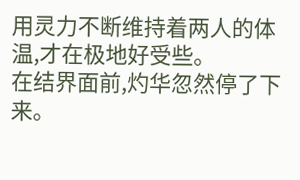用灵力不断维持着两人的体温,才在极地好受些。
在结界面前,灼华忽然停了下来。